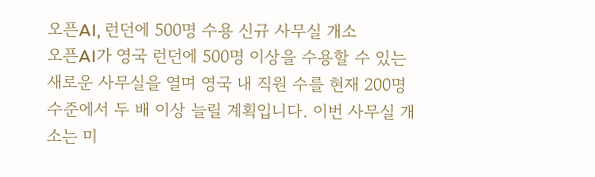오픈AI, 런던에 500명 수용 신규 사무실 개소
오픈AI가 영국 런던에 500명 이상을 수용할 수 있는 새로운 사무실을 열며 영국 내 직원 수를 현재 200명 수준에서 두 배 이상 늘릴 계획입니다. 이번 사무실 개소는 미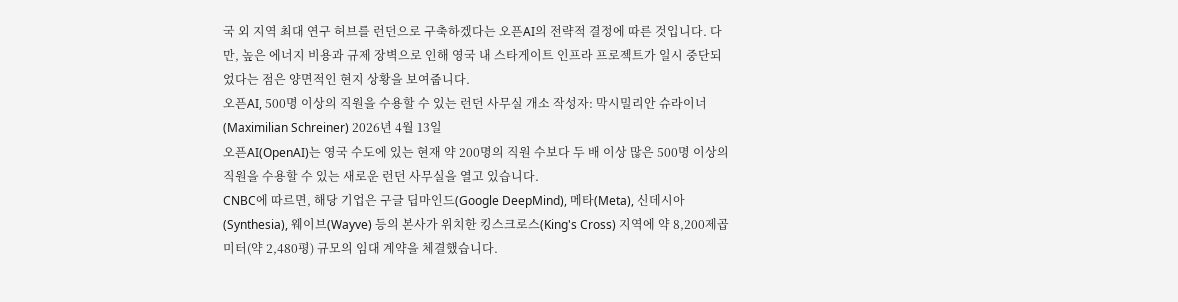국 외 지역 최대 연구 허브를 런던으로 구축하겠다는 오픈AI의 전략적 결정에 따른 것입니다. 다만, 높은 에너지 비용과 규제 장벽으로 인해 영국 내 스타게이트 인프라 프로젝트가 일시 중단되었다는 점은 양면적인 현지 상황을 보여줍니다.
오픈AI, 500명 이상의 직원을 수용할 수 있는 런던 사무실 개소 작성자: 막시밀리안 슈라이너 (Maximilian Schreiner) 2026년 4월 13일
오픈AI(OpenAI)는 영국 수도에 있는 현재 약 200명의 직원 수보다 두 배 이상 많은 500명 이상의 직원을 수용할 수 있는 새로운 런던 사무실을 열고 있습니다.
CNBC에 따르면, 해당 기업은 구글 딥마인드(Google DeepMind), 메타(Meta), 신데시아(Synthesia), 웨이브(Wayve) 등의 본사가 위치한 킹스크로스(King's Cross) 지역에 약 8,200제곱미터(약 2,480평) 규모의 임대 계약을 체결했습니다.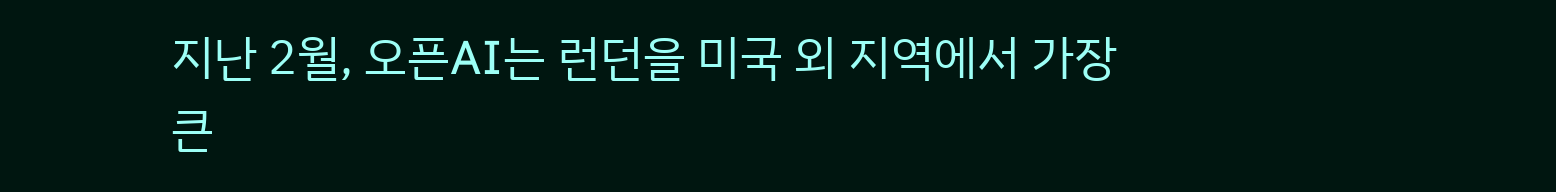지난 2월, 오픈AI는 런던을 미국 외 지역에서 가장 큰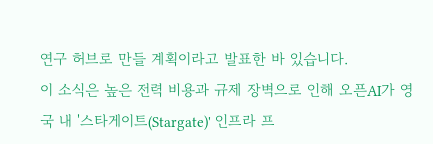연구 허브로 만들 계획이라고 발표한 바 있습니다.
이 소식은 높은 전력 비용과 규제 장벽으로 인해 오픈AI가 영국 내 '스타게이트(Stargate)' 인프라 프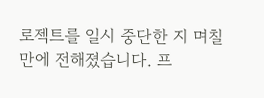로젝트를 일시 중단한 지 며칠 만에 전해졌습니다. 프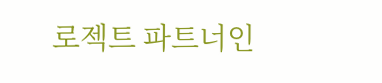로젝트 파트너인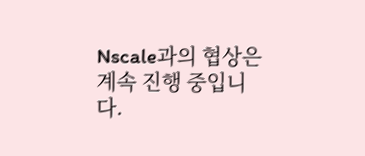Nscale과의 협상은 계속 진행 중입니다.